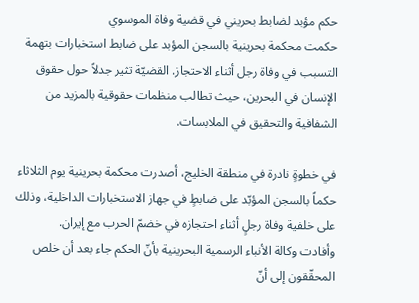حكم مؤبد لضابط بحريني في قضية وفاة الموسوي
حكمت محكمة بحرينية بالسجن المؤبد على ضابط استخبارات بتهمة التسبب في وفاة رجل أثناء الاحتجاز. القضيّة تثير جدلاً حول حقوق الإنسان في البحرين، حيث تطالب منظمات حقوقية بالمزيد من الشفافية والتحقيق في الملابسات.

في خطوةٍ نادرة في منطقة الخليج، أصدرت محكمة بحرينية يوم الثلاثاء حكماً بالسجن المؤبّد على ضابطٍ في جهاز الاستخبارات الداخلية، وذلك على خلفية وفاة رجلٍ أثناء احتجازه في خضمّ الحرب مع إيران.
وأفادت وكالة الأنباء الرسمية البحرينية بأنّ الحكم جاء بعد أن خلص المحقّقون إلى أنّ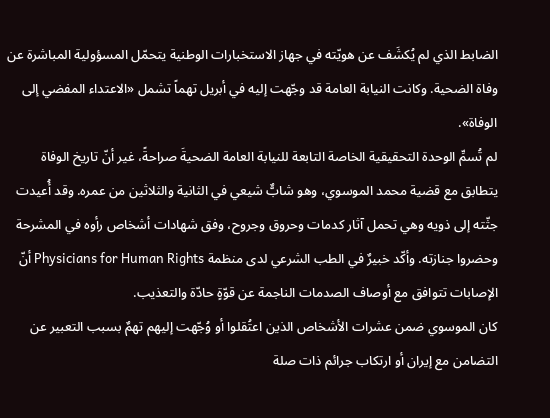الضابط الذي لم يُكشَف عن هويّته في جهاز الاستخبارات الوطنية يتحمّل المسؤولية المباشرة عن وفاة الضحية. وكانت النيابة العامة قد وجّهت إليه في أبريل تهماً تشمل «الاعتداء المفضي إلى الوفاة».
لم تُسمِّ الوحدة التحقيقية الخاصة التابعة للنيابة العامة الضحيةَ صراحةً، غير أنّ تاريخ الوفاة يتطابق مع قضية محمد الموسوي، وهو شابٌّ شيعي في الثانية والثلاثين من عمره. وقد أُعيدت جثّته إلى ذويه وهي تحمل آثار كدمات وحروق وجروح، وفق شهادات أشخاص رأوه في المشرحة وحضروا جنازته. وأكّد خبيرٌ في الطب الشرعي لدى منظمة Physicians for Human Rights أنّ الإصابات تتوافق مع أوصاف الصدمات الناجمة عن قوّةٍ حادّة والتعذيب.
كان الموسوي ضمن عشرات الأشخاص الذين اعتُقلوا أو وُجّهت إليهم تهمٌ بسبب التعبير عن التضامن مع إيران أو ارتكاب جرائم ذات صلة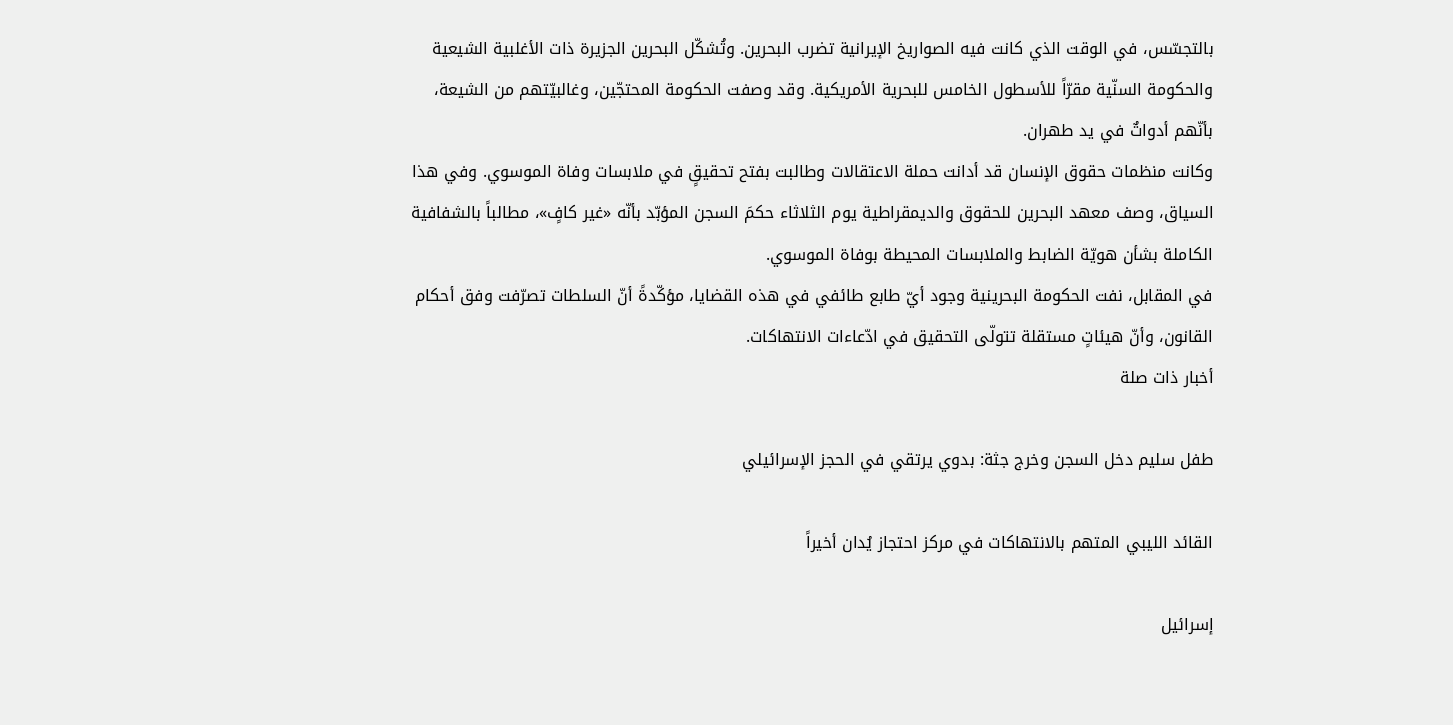بالتجسّس، في الوقت الذي كانت فيه الصواريخ الإيرانية تضرب البحرين. وتُشكّل البحرين الجزيرة ذات الأغلبية الشيعية والحكومة السنّية مقرّاً للأسطول الخامس للبحرية الأمريكية. وقد وصفت الحكومة المحتجّين، وغالبيّتهم من الشيعة، بأنّهم أدواتٌ في يد طهران.
وكانت منظمات حقوق الإنسان قد أدانت حملة الاعتقالات وطالبت بفتح تحقيقٍ في ملابسات وفاة الموسوي. وفي هذا السياق، وصف معهد البحرين للحقوق والديمقراطية يوم الثلاثاء حكمَ السجن المؤبّد بأنّه «غير كافٍ»، مطالباً بالشفافية الكاملة بشأن هويّة الضابط والملابسات المحيطة بوفاة الموسوي.
في المقابل، نفت الحكومة البحرينية وجود أيّ طابع طائفي في هذه القضايا، مؤكّدةً أنّ السلطات تصرّفت وفق أحكام القانون، وأنّ هيئاتٍ مستقلة تتولّى التحقيق في ادّعاءات الانتهاكات.
أخبار ذات صلة

طفل سليم دخل السجن وخرج جثة: بدوي يرتقي في الحجز الإسرائيلي

القائد الليبي المتهم بالانتهاكات في مركز احتجاز يُدان أخيراً

إسرائيل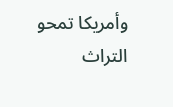وأمريكا تمحو التراث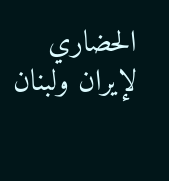الحضاري لإيران ولبنان